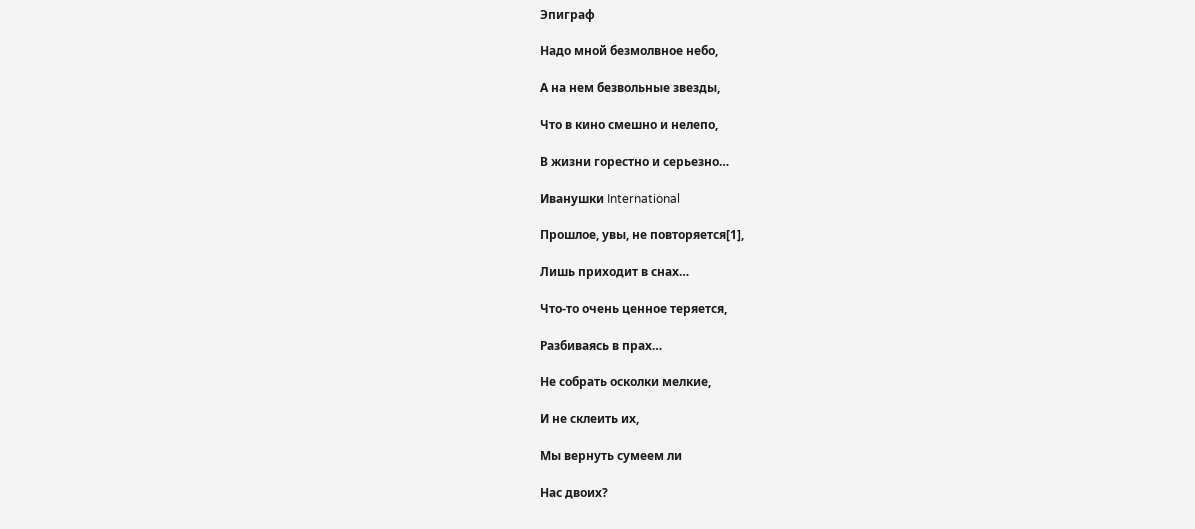Эпиграф

Надо мной безмолвное небо,

А на нем безвольные звезды,

Что в кино смешно и нелепо,

В жизни горестно и серьезно…

Иванушки International

Прошлое, увы, не повторяется[1],

Лишь приходит в снах…

Что-то очень ценное теряется,

Разбиваясь в прах…

Не собрать осколки мелкие,

И не склеить их,

Мы вернуть сумеем ли

Нас двоих?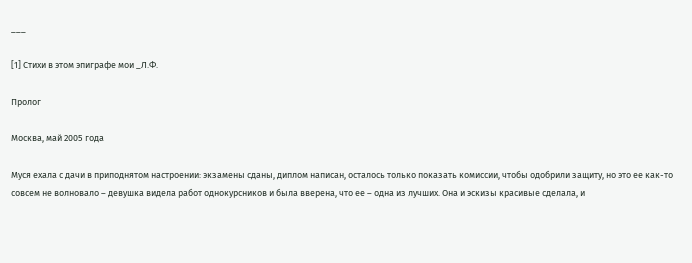___

[1] Стихи в этом эпиграфе мои _Л.Ф.

Пролог

Москва, май 2005 года

Муся ехала с дачи в приподнятом настроении: экзамены сданы, диплом написан, осталось только показать комиссии, чтобы одобрили защиту, но это ее как-то совсем не волновало – девушка видела работ однокурсников и была вверена, что ее – одна из лучших. Она и эскизы красивые сделала, и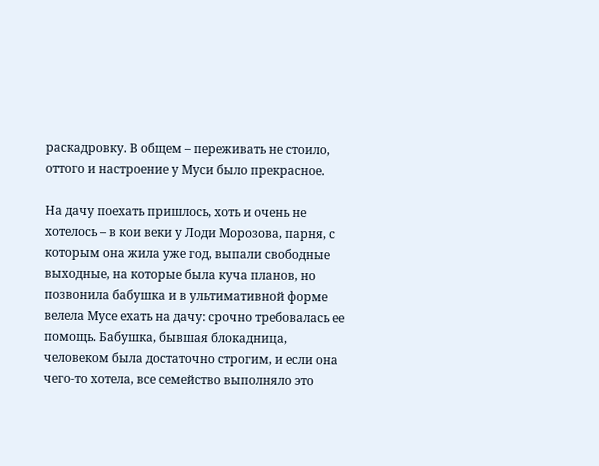раскадровку. В общем – переживать не стоило, оттого и настроение у Муси было прекрасное.

На дачу поехать пришлось, хоть и очень не хотелось – в кои веки у Лоди Морозова, парня, с которым она жила уже год, выпали свободные выходные, на которые была куча планов, но позвонила бабушка и в ультимативной форме велела Мусе ехать на дачу: срочно требовалась ее помощь. Бабушка, бывшая блокадница, человеком была достаточно строгим, и если она чего-то хотела, все семейство выполняло это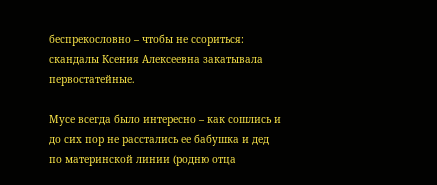беспрекословно – чтобы не ссориться: скандалы Ксения Алексеевна закатывала первостатейные.

Мусе всегда было интересно – как сошлись и до сих пор не расстались ее бабушка и дед по материнской линии (родню отца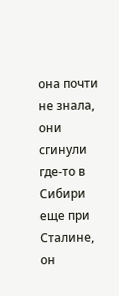она почти не знала, они сгинули где-то в Сибири еще при Сталине, он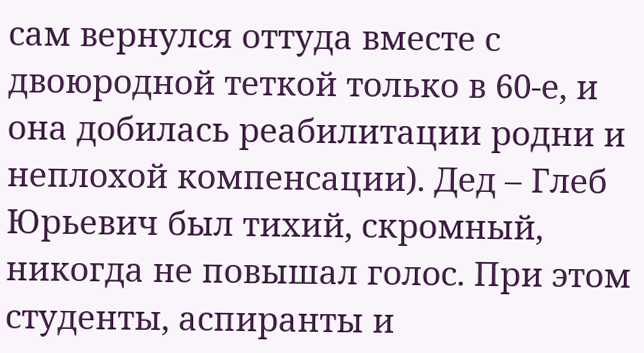сам вернулся оттуда вместе с двоюродной теткой только в 60-е, и она добилась реабилитации родни и неплохой компенсации). Дед – Глеб Юрьевич был тихий, скромный, никогда не повышал голос. При этом студенты, аспиранты и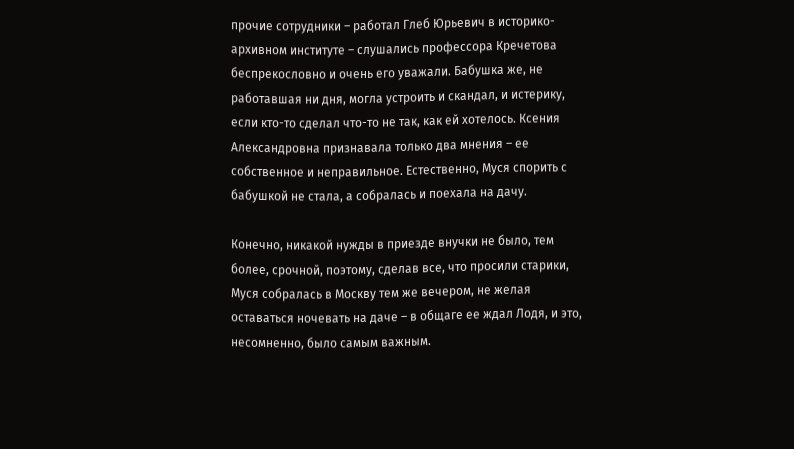прочие сотрудники – работал Глеб Юрьевич в историко-архивном институте – слушались профессора Кречетова беспрекословно и очень его уважали. Бабушка же, не работавшая ни дня, могла устроить и скандал, и истерику, если кто-то сделал что-то не так, как ей хотелось. Ксения Александровна признавала только два мнения – ее собственное и неправильное. Естественно, Муся спорить с бабушкой не стала, а собралась и поехала на дачу.

Конечно, никакой нужды в приезде внучки не было, тем более, срочной, поэтому, сделав все, что просили старики, Муся собралась в Москву тем же вечером, не желая оставаться ночевать на даче – в общаге ее ждал Лодя, и это, несомненно, было самым важным.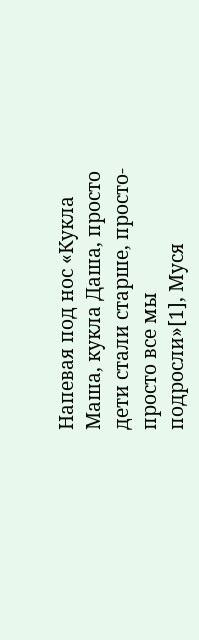Напевая под нос «Кукла Маша, кукла Даша, просто дети стали старше, просто-просто все мы подросли»[1], Муся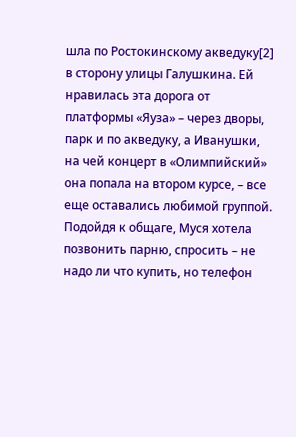шла по Ростокинскому акведуку[2] в сторону улицы Галушкина. Ей нравилась эта дорога от платформы «Яуза» – через дворы, парк и по акведуку, а Иванушки, на чей концерт в «Олимпийский» она попала на втором курсе, – все еще оставались любимой группой. Подойдя к общаге, Муся хотела позвонить парню, спросить – не надо ли что купить, но телефон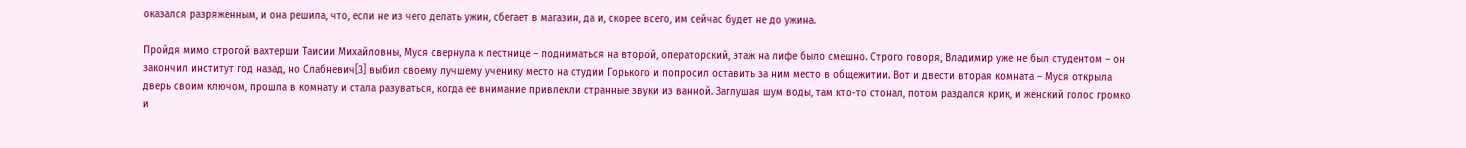оказался разряженным, и она решила, что, если не из чего делать ужин, сбегает в магазин, да и, скорее всего, им сейчас будет не до ужина.

Пройдя мимо строгой вахтерши Таисии Михайловны, Муся свернула к лестнице – подниматься на второй, операторский, этаж на лифе было смешно. Строго говоря, Владимир уже не был студентом – он закончил институт год назад, но Слабневич[3] выбил своему лучшему ученику место на студии Горького и попросил оставить за ним место в общежитии. Вот и двести вторая комната – Муся открыла дверь своим ключом, прошла в комнату и стала разуваться, когда ее внимание привлекли странные звуки из ванной. Заглушая шум воды, там кто-то стонал, потом раздался крик, и женский голос громко и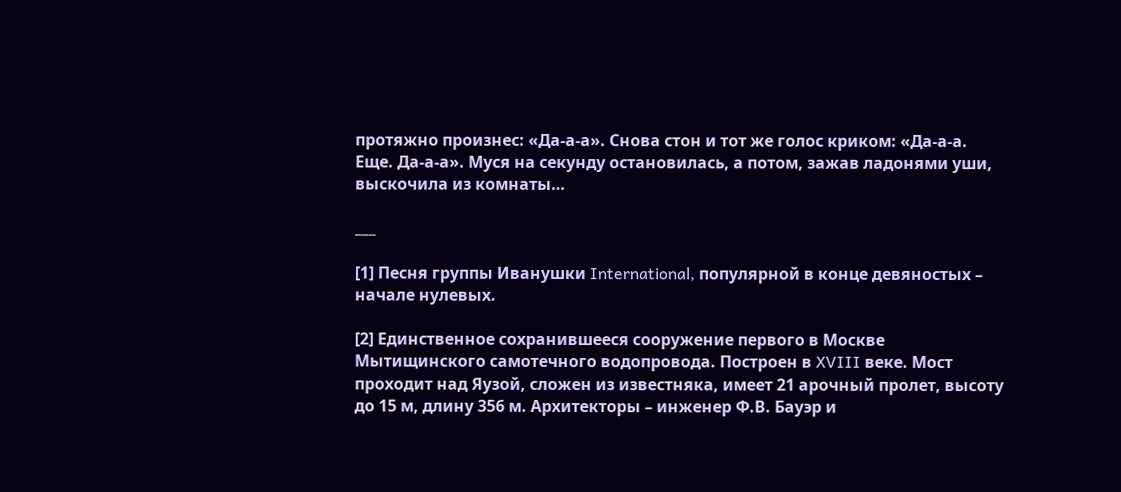протяжно произнес: «Да-а-а». Снова стон и тот же голос криком: «Да-а-а. Еще. Да-а-а». Муся на секунду остановилась, а потом, зажав ладонями уши, выскочила из комнаты…

___

[1] Песня группы Иванушки International, популярной в конце девяностых – начале нулевых.

[2] Единственное сохранившееся сооружение первого в Москве Мытищинского самотечного водопровода. Построен в XVIII веке. Мост проходит над Яузой, сложен из известняка, имеет 21 арочный пролет, высоту до 15 м, длину 356 м. Архитекторы – инженер Ф.В. Бауэр и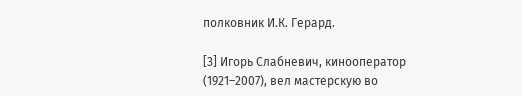полковник И.К. Герард.

[3] Игорь Слабневич, кинооператор (1921–2007), вел мастерскую во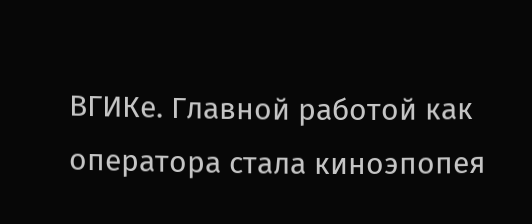ВГИКе. Главной работой как оператора стала киноэпопея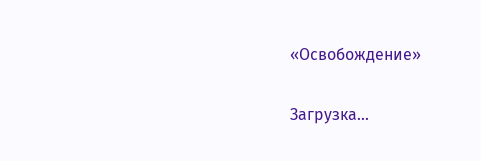«Освобождение»

Загрузка...